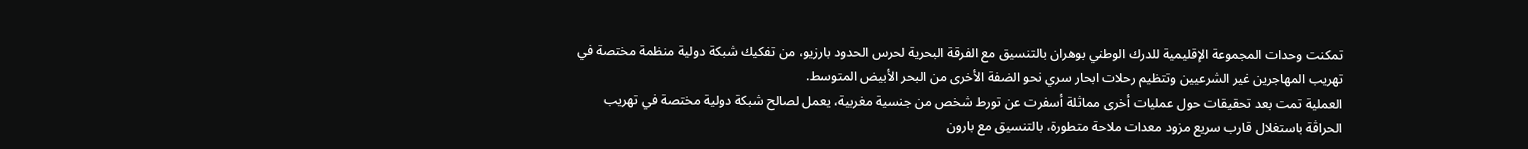تمكنت وحدات المجموعة الإقليمية للدرك الوطني بوهران بالتنسيق مع الفرقة البحرية لحرس الحدود بارزيو، من تفكيك شبكة دولية منظمة مختصة في تهريب المهاجرين غير الشرعيين وتتظيم رحلات ابحار سري نحو الضفة الأخرى من البحر الأبيض المتوسط.
العملية تمت بعد تحقيقات حول عمليات أخرى مماثلة أسفرت عن تورط شخص من جنسية مغربية، يعمل لصالح شبكة دولية مختصة في تهريب الحراڨة باستغلال قارب سريع مزود معدات ملاحة متطورة، بالتنسيق مع بارون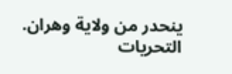ينحدر من ولاية وهران.
التحريات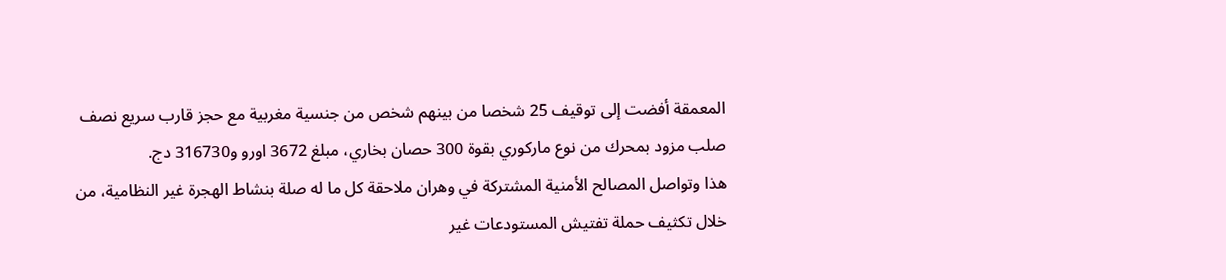المعمقة أفضت إلى توقيف 25 شخصا من بينهم شخص من جنسية مغربية مع حجز قارب سريع نصف صلب مزود بمحرك من نوع ماركوري بقوة 300 حصان بخاري، مبلغ 3672 اورو و316730 دج.
هذا وتواصل المصالح الأمنية المشتركة في وهران ملاحقة كل ما له صلة بنشاط الهجرة غير النظامية، من خلال تكثيف حملة تفتيش المستودعات غير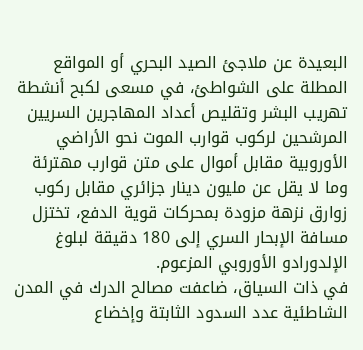البعيدة عن ملاجئ الصيد البحري أو المواقع المطلة على الشواطئ، في مسعى لكبح أنشطة تهريب البشر وتقليص أعداد المهاجرين السريين المرشحين لركوب قوارب الموت نحو الأراضي الأوروبية مقابل أموال على متن قوارب مهترئة وما لا يقل عن مليون دينار جزائري مقابل ركوب زوارق نزهة مزودة بمحركات قوية الدفع، تختزل مسافة الإبحار السري إلى 180 دقيقة لبلوغ الإلدورادو الأوروبي المزعوم.
في ذات السياق، ضاعفت مصالح الدرك في المدن الشاطئية عدد السدود الثابتة وإخضاع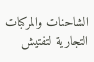الشاحنات والمركبات التجارية لتفتيش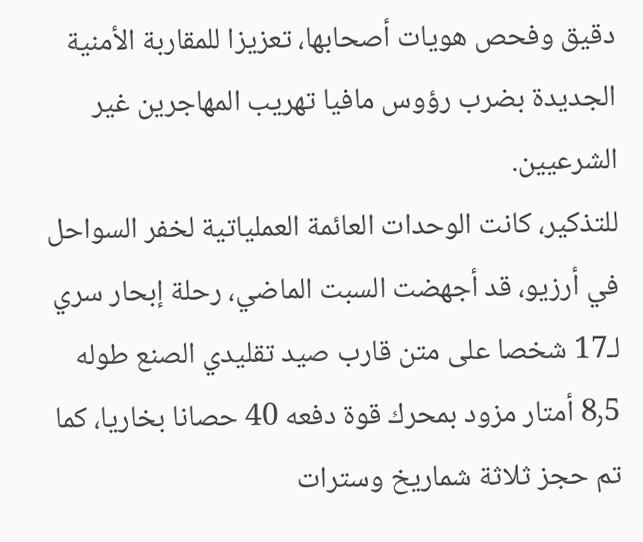دقيق وفحص هويات أصحابها، تعزيزا للمقاربة الأمنية الجديدة بضرب رؤوس مافيا تهريب المهاجرين غير الشرعيين.
للتذكير، كانت الوحدات العائمة العملياتية لخفر السواحل في أرزيو، قد أجهضت السبت الماضي، رحلة إبحار سري لـ17 شخصا على متن قارب صيد تقليدي الصنع طوله 8٫5 أمتار مزود بمحرك قوة دفعه 40 حصانا بخاريا، كما تم حجز ثلاثة شماريخ وسترات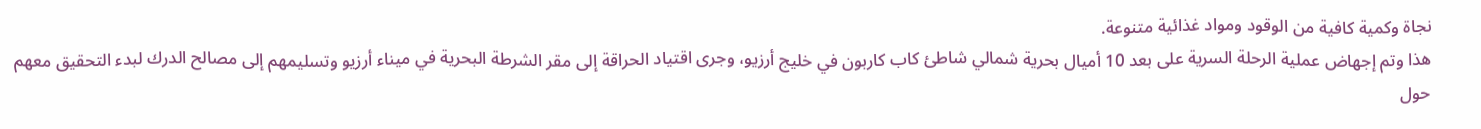نجاة وكمية كافية من الوقود ومواد غذائية متنوعة.
هذا وتم إجهاض عملية الرحلة السرية على بعد 10 أميال بحرية شمالي شاطئ كاب كاربون في خليج أرزيو، وجرى اقتياد الحراقة إلى مقر الشرطة البحرية في ميناء أرزيو وتسليمهم إلى مصالح الدرك لبدء التحقيق معهم حول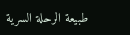طبيعة الرحلة السرية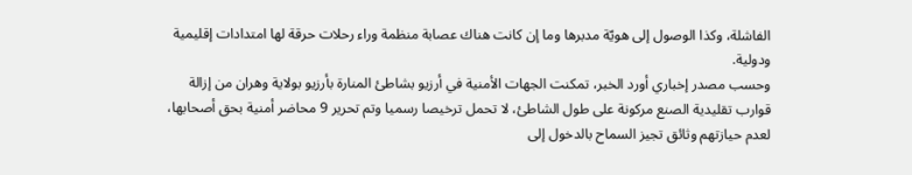الفاشلة، وكذا الوصول إلى هويّة مدبرها وما إن كانت هناك عصابة منظمة وراء رحلات حرقة لها امتدادات إقليمية ودولية.
وحسب مصدر إخباري أورد الخبر، تمكنت الجهات الأمنية في أرزيو بشاطئ المنارة بأرزيو بولاية وهران من إزالة قوارب تقليدية الصنع مركونة على طول الشاطئ، لا تحمل ترخيصا رسميا وتم تحرير 9 محاضر أمنية بحق أصحابها، لعدم حيازتهم وثائق تجيز السماح بالدخول إلى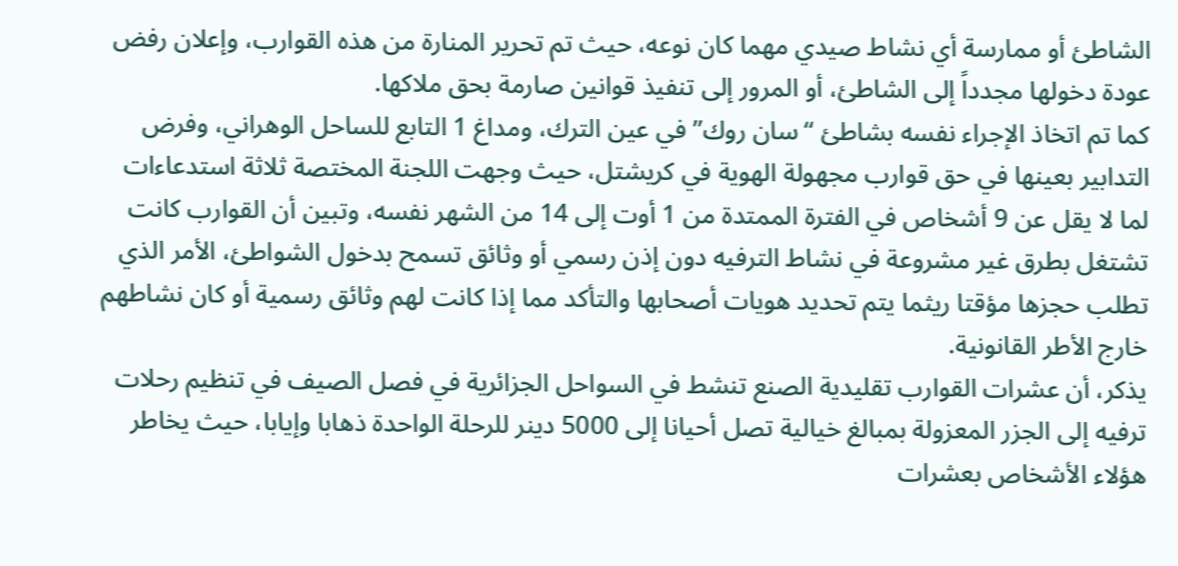الشاطئ أو ممارسة أي نشاط صيدي مهما كان نوعه، حيث تم تحرير المنارة من هذه القوارب، وإعلان رفض عودة دخولها مجدداً إلى الشاطئ، أو المرور إلى تنفيذ قوانين صارمة بحق ملاكها.
كما تم اتخاذ الإجراء نفسه بشاطئ “سان روك” في عين الترك، ومداغ 1 التابع للساحل الوهراني، وفرض التدابير بعينها في حق قوارب مجهولة الهوية في كريشتل، حيث وجهت اللجنة المختصة ثلاثة استدعاءات لما لا يقل عن 9 أشخاص في الفترة الممتدة من 1 أوت إلى 14 من الشهر نفسه، وتبين أن القوارب كانت تشتغل بطرق غير مشروعة في نشاط الترفيه دون إذن رسمي أو وثائق تسمح بدخول الشواطئ، الأمر الذي تطلب حجزها مؤقتا ريثما يتم تحديد هويات أصحابها والتأكد مما إذا كانت لهم وثائق رسمية أو كان نشاطهم خارج الأطر القانونية.
يذكر، أن عشرات القوارب تقليدية الصنع تنشط في السواحل الجزائرية في فصل الصيف في تنظيم رحلات ترفيه إلى الجزر المعزولة بمبالغ خيالية تصل أحيانا إلى 5000 دينر للرحلة الواحدة ذهابا وإيابا، حيث يخاطر هؤلاء الأشخاص بعشرات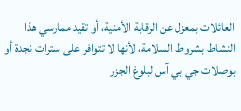العائلات بمعزل عن الرقابة الأمنية، أو تقيد ممارسي هذا النشاط بشروط السلامة، لأنها لا تتوافر على سترات نجدة أو بوصلات جي بي آس لبلوغ الجزر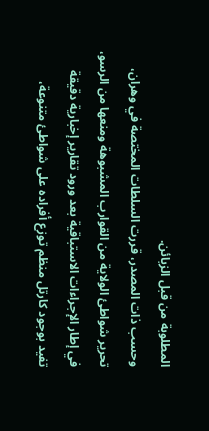المطلوبة من قبل الزبائن.
وحسب ذات المصدر، قررت السلطات المختصة في وهران، تحرير شواطئ الولاية من القوارب المشبوهة ومنعها من الرسو، في إطار الإجراءات الاستباقية بعد ورود تقارير إخبارية دقيقة تفيد بوجود كارتل منظم توزع أفراده على شواطئ متنوعة،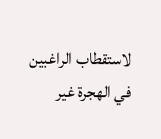لاستقطاب الراغبين في الهجرة غير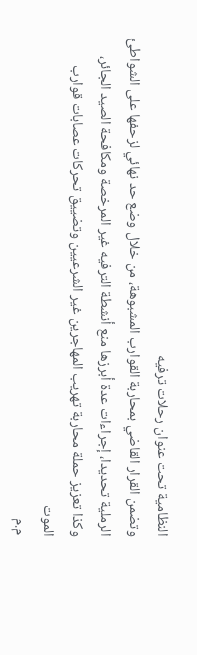النظامية تحت عنوان رحلات ترفيه
وتضمن القرار القاضي بمحاربة القوارب المشبوهة، من خلال وضع حد نهائي لزحفها على الشواطئ الرملية تحديدا، إجراءات عدة أبرزها منع أنشطة الترفيه غير المرخصة ومكافحة الصيد الجائر، وكذا تعزيز حملة محاربة تهريب المهاجرين غير الشرعيين وتضييق تحركات عصابات قوارب الموت
م.م